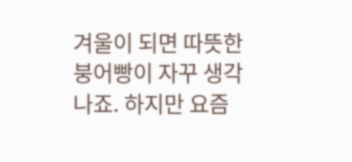겨울이 되면 따뜻한 붕어빵이 자꾸 생각나죠. 하지만 요즘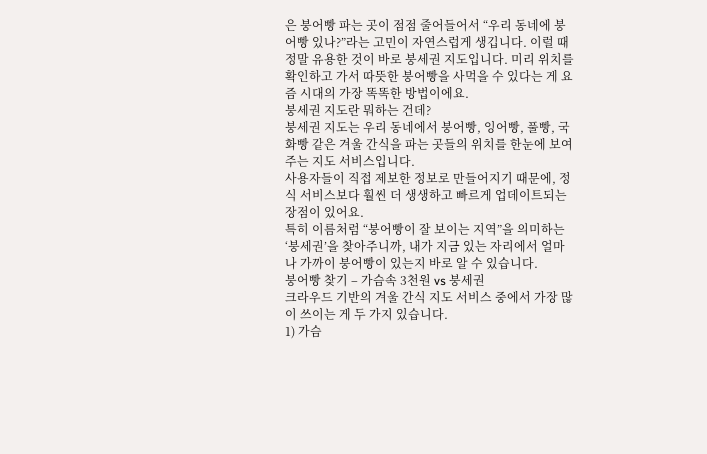은 붕어빵 파는 곳이 점점 줄어들어서 “우리 동네에 붕어빵 있나?”라는 고민이 자연스럽게 생깁니다. 이럴 때 정말 유용한 것이 바로 붕세권 지도입니다. 미리 위치를 확인하고 가서 따뜻한 붕어빵을 사먹을 수 있다는 게 요즘 시대의 가장 똑똑한 방법이에요.
붕세권 지도란 뭐하는 건데?
붕세권 지도는 우리 동네에서 붕어빵, 잉어빵, 풀빵, 국화빵 같은 겨울 간식을 파는 곳들의 위치를 한눈에 보여주는 지도 서비스입니다.
사용자들이 직접 제보한 정보로 만들어지기 때문에, 정식 서비스보다 훨씬 더 생생하고 빠르게 업데이트되는 장점이 있어요.
특히 이름처럼 “붕어빵이 잘 보이는 지역”을 의미하는 ‘붕세권’을 찾아주니까, 내가 지금 있는 자리에서 얼마나 가까이 붕어빵이 있는지 바로 알 수 있습니다.
붕어빵 찾기 – 가슴속 3천원 vs 붕세권
크라우드 기반의 겨울 간식 지도 서비스 중에서 가장 많이 쓰이는 게 두 가지 있습니다.
1) 가슴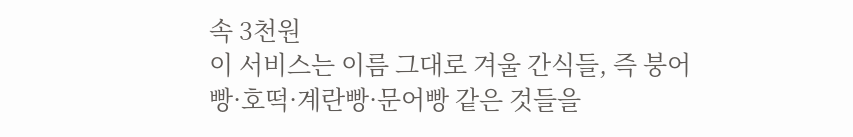속 3천원
이 서비스는 이름 그대로 겨울 간식들, 즉 붕어빵·호떡·계란빵·문어빵 같은 것들을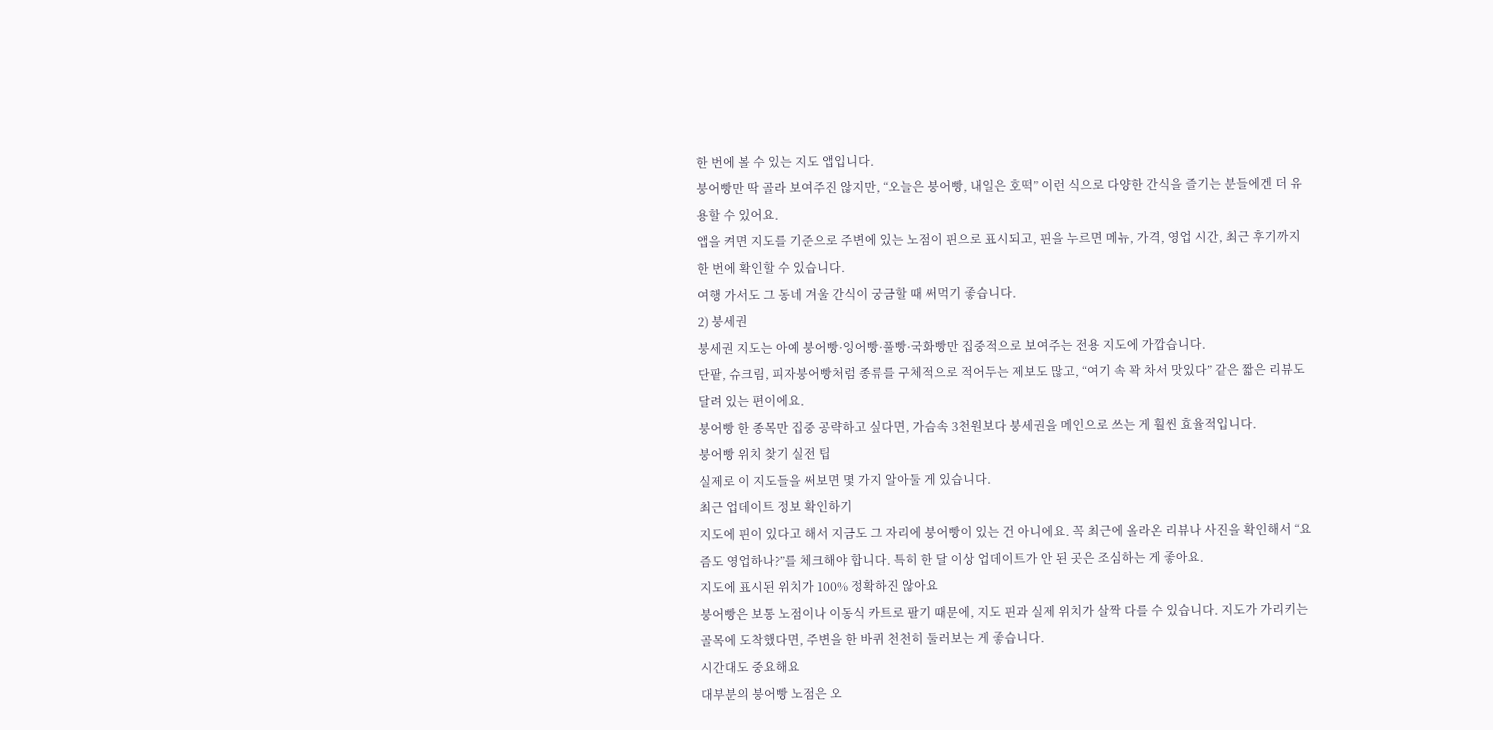한 번에 볼 수 있는 지도 앱입니다.
붕어빵만 딱 골라 보여주진 않지만, “오늘은 붕어빵, 내일은 호떡” 이런 식으로 다양한 간식을 즐기는 분들에겐 더 유용할 수 있어요.
앱을 켜면 지도를 기준으로 주변에 있는 노점이 핀으로 표시되고, 핀을 누르면 메뉴, 가격, 영업 시간, 최근 후기까지 한 번에 확인할 수 있습니다.
여행 가서도 그 동네 겨울 간식이 궁금할 때 써먹기 좋습니다.
2) 붕세권
붕세권 지도는 아예 붕어빵·잉어빵·풀빵·국화빵만 집중적으로 보여주는 전용 지도에 가깝습니다.
단팥, 슈크림, 피자붕어빵처럼 종류를 구체적으로 적어두는 제보도 많고, “여기 속 꽉 차서 맛있다” 같은 짧은 리뷰도 달려 있는 편이에요.
붕어빵 한 종목만 집중 공략하고 싶다면, 가슴속 3천원보다 붕세권을 메인으로 쓰는 게 훨씬 효율적입니다.
붕어빵 위치 찾기 실전 팁
실제로 이 지도들을 써보면 몇 가지 알아둘 게 있습니다.
최근 업데이트 정보 확인하기
지도에 핀이 있다고 해서 지금도 그 자리에 붕어빵이 있는 건 아니에요. 꼭 최근에 올라온 리뷰나 사진을 확인해서 “요즘도 영업하나?”를 체크해야 합니다. 특히 한 달 이상 업데이트가 안 된 곳은 조심하는 게 좋아요.
지도에 표시된 위치가 100% 정확하진 않아요
붕어빵은 보통 노점이나 이동식 카트로 팔기 때문에, 지도 핀과 실제 위치가 살짝 다를 수 있습니다. 지도가 가리키는 골목에 도착했다면, 주변을 한 바퀴 천천히 둘러보는 게 좋습니다.
시간대도 중요해요
대부분의 붕어빵 노점은 오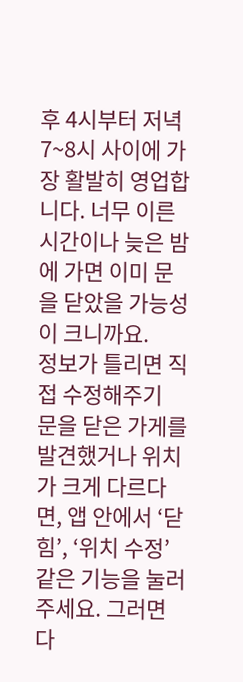후 4시부터 저녁 7~8시 사이에 가장 활발히 영업합니다. 너무 이른 시간이나 늦은 밤에 가면 이미 문을 닫았을 가능성이 크니까요.
정보가 틀리면 직접 수정해주기
문을 닫은 가게를 발견했거나 위치가 크게 다르다면, 앱 안에서 ‘닫힘’, ‘위치 수정’ 같은 기능을 눌러주세요. 그러면 다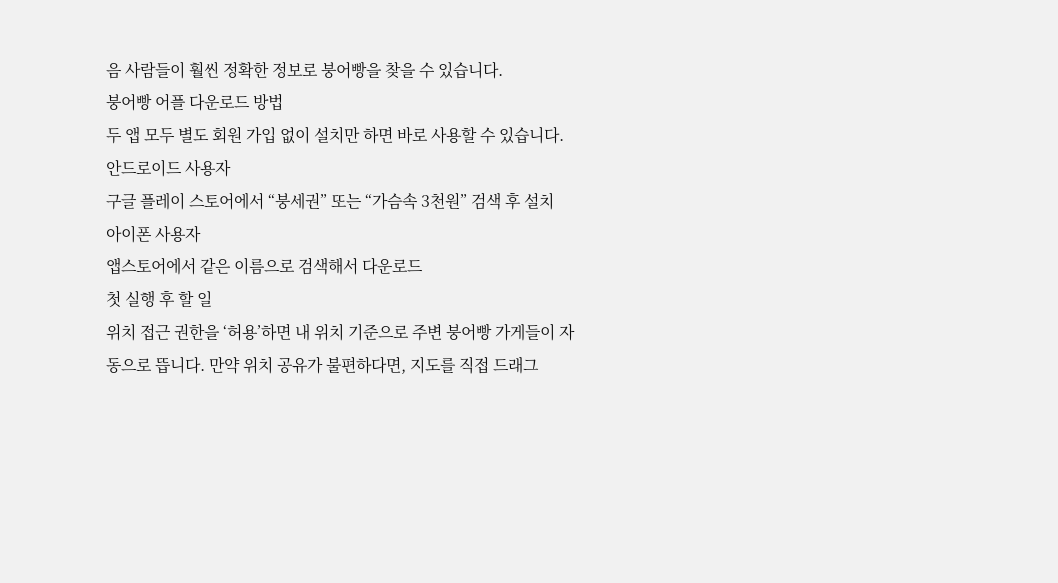음 사람들이 훨씬 정확한 정보로 붕어빵을 찾을 수 있습니다.
붕어빵 어플 다운로드 방법
두 앱 모두 별도 회원 가입 없이 설치만 하면 바로 사용할 수 있습니다.
안드로이드 사용자
구글 플레이 스토어에서 “붕세권” 또는 “가슴속 3천원” 검색 후 설치
아이폰 사용자
앱스토어에서 같은 이름으로 검색해서 다운로드
첫 실행 후 할 일
위치 접근 권한을 ‘허용’하면 내 위치 기준으로 주변 붕어빵 가게들이 자동으로 뜹니다. 만약 위치 공유가 불편하다면, 지도를 직접 드래그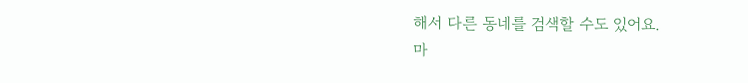해서 다른 동네를 검색할 수도 있어요.
마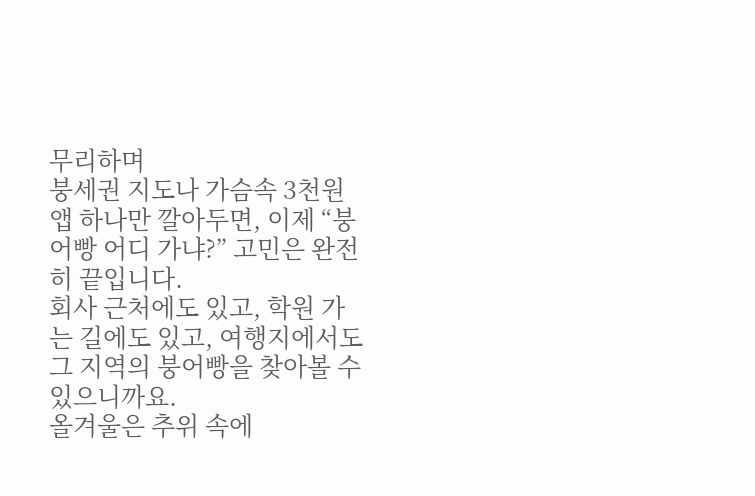무리하며
붕세권 지도나 가슴속 3천원 앱 하나만 깔아두면, 이제 “붕어빵 어디 가냐?” 고민은 완전히 끝입니다.
회사 근처에도 있고, 학원 가는 길에도 있고, 여행지에서도 그 지역의 붕어빵을 찾아볼 수 있으니까요.
올겨울은 추위 속에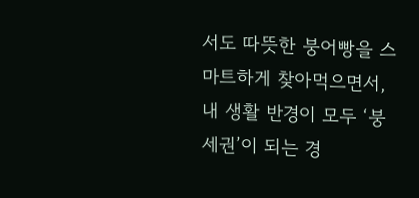서도 따뜻한 붕어빵을 스마트하게 찾아먹으면서, 내 생활 반경이 모두 ‘붕세권’이 되는 경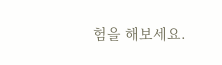험을 해보세요.